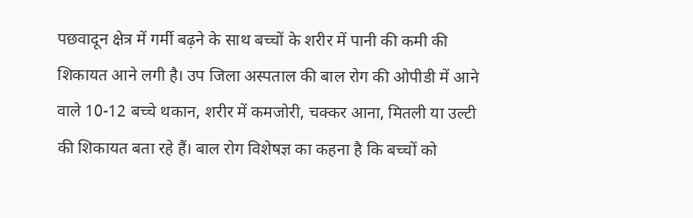पछवादून क्षेत्र में गर्मी बढ़ने के साथ बच्चों के शरीर में पानी की कमी की शिकायत आने लगी है। उप जिला अस्पताल की बाल रोग की ओपीडी में आने वाले 10-12 बच्चे थकान, शरीर में कमजोरी, चक्कर आना, मितली या उल्टी की शिकायत बता रहे हैं। बाल रोग विशेषज्ञ का कहना है कि बच्चों को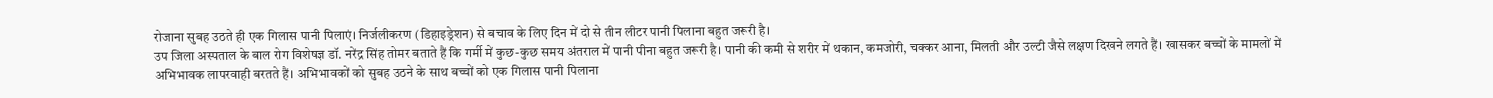रोजाना सुबह उठते ही एक गिलास पानी पिलाएं। निर्जलीकरण (डिहाइड्रेशन) से बचाव के लिए दिन में दो से तीन लीटर पानी पिलाना बहुत जरूरी है।
उप जिला अस्पताल के बाल रोग विशेषज्ञ डॉ. नरेंद्र सिंह तोमर बताते हैं कि गर्मी में कुछ-कुछ समय अंतराल में पानी पीना बहुत जरूरी है। पानी की कमी से शरीर में थकान, कमजोरी, चक्कर आना, मिलती और उल्टी जैसे लक्षण दिखने लगते हैं। खासकर बच्चों के मामलों में अभिभावक लापरवाही बरतते हैं। अभिभावकों को सुबह उठने के साथ बच्चों को एक गिलास पानी पिलाना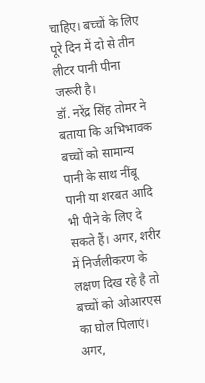चाहिए। बच्चों के लिए पूरे दिन में दो से तीन लीटर पानी पीना जरूरी है।
डॉ. नरेंद्र सिंह तोमर ने बताया कि अभिभावक बच्चों को सामान्य पानी के साथ नींबू पानी या शरबत आदि भी पीने के लिए दे सकते हैं। अगर, शरीर में निर्जलीकरण के लक्षण दिख रहे है तो बच्चों को ओआरएस का घोल पिलाएं। अगर,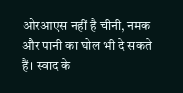ओरआएस नहीं है चीनी, नमक और पानी का घोल भी दे सकते हैं। स्वाद के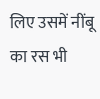लिए उसमें नींबू का रस भी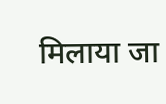मिलाया जा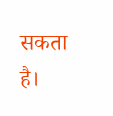सकता है।